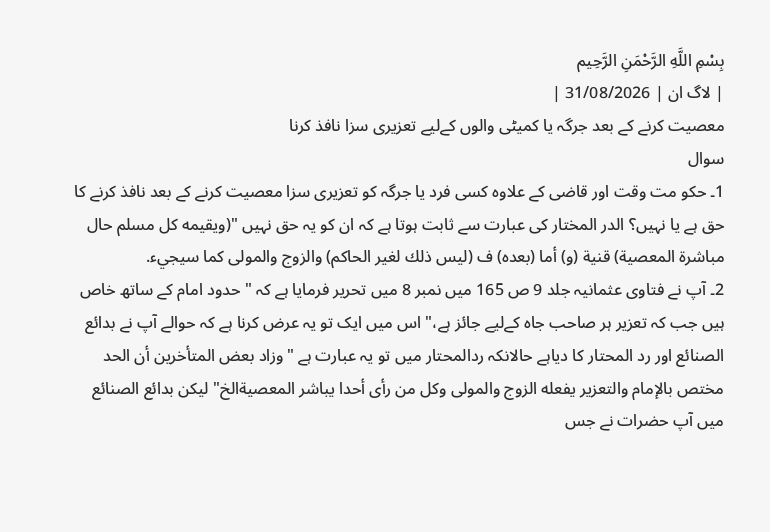بِسْمِ اللَّهِ الرَّحْمَنِ الرَّحِيم
| لاگ ان | 31/08/2026 |
معصیت کرنے کے بعد جرگہ یا کمیٹی والوں کےلیے تعزیری سزا نافذ کرنا
سوال
1۔ حکو مت وقت اور قاضی کے علاوہ کسی فرد یا جرگہ کو تعزیری سزا معصیت کرنے کے بعد نافذ کرنے کا حق ہے یا نہیں؟ الدر المختار کی عبارت سے ثابت ہوتا ہے کہ ان کو یہ حق نہیں "(ويقيمه كل مسلم حال مباشرة المعصية) قنية (و) أما (بعده) ف (ليس ذلك لغير الحاكم) والزوج والمولى كما سيجيء.
2۔ آپ نے فتاوی عثمانیہ جلد 9 ص 165 میں نمبر 8 میں تحریر فرمایا ہے کہ " حدود امام کے ساتھ خاص ہیں جب کہ تعزیر ہر صاحب جاہ کےلیے جائز ہے،" اس میں ایک تو یہ عرض کرنا ہے کہ حوالے آپ نے بدائع الصنائع اور رد المحتار کا دیاہے حالانکہ ردالمحتار میں تو یہ عبارت ہے "وزاد بعض المتأخرين أن الحد مختص بالإمام والتعزير يفعله الزوج والمولى وكل من رأى أحدا يباشر المعصيةالخ" لیکن بدائع الصنائع میں آپ حضرات نے جس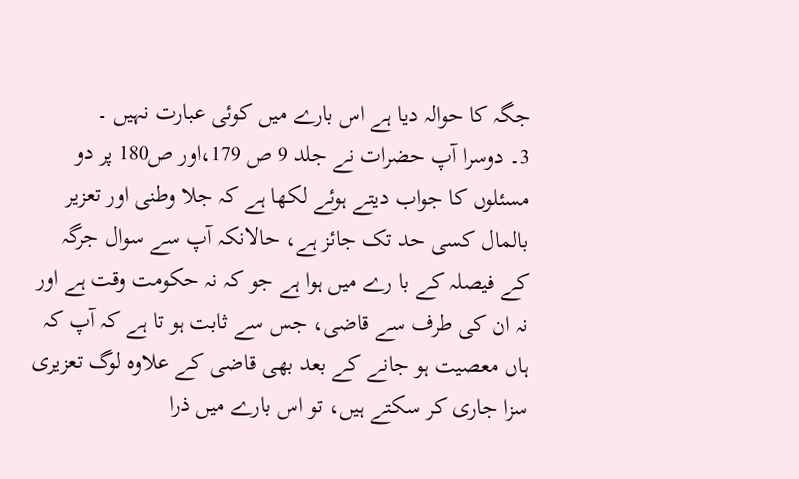جگہ کا حوالہ دیا ہے اس بارے میں کوئی عبارت نہیں ۔
3۔ دوسرا آپ حضرات نے جلد 9 ص 179،اور ص180 پر دو مسئلوں کا جواب دیتے ہوئے لکھا ہے کہ جلا وطنی اور تعزیر بالمال کسی حد تک جائز ہے، حالانکہ آپ سے سوال جرگہ کے فیصلہ کے با رے میں ہوا ہے جو کہ نہ حکومت وقت ہے اور نہ ان کی طرف سے قاضی، جس سے ثابت ہو تا ہے کہ آپ کہ ہاں معصیت ہو جانے کے بعد بھی قاضی کے علاوہ لوگ تعزیری سزا جاری کر سکتے ہیں، تو اس بارے میں ذرا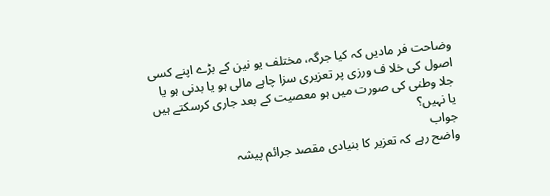وضاحت فر مادیں کہ کیا جرگہ، مختلف یو نین کے بڑے اپنے کسی اصول کی خلا ف ورزی پر تعزیری سزا چاہے مالی ہو یا بدنی ہو یا جلا وطنی کی صورت میں ہو معصیت کے بعد جاری کرسکتے ہیں یا نہیں؟
جواب
واضح رہے کہ تعزیر کا بنیادی مقصد جرائم پیشہ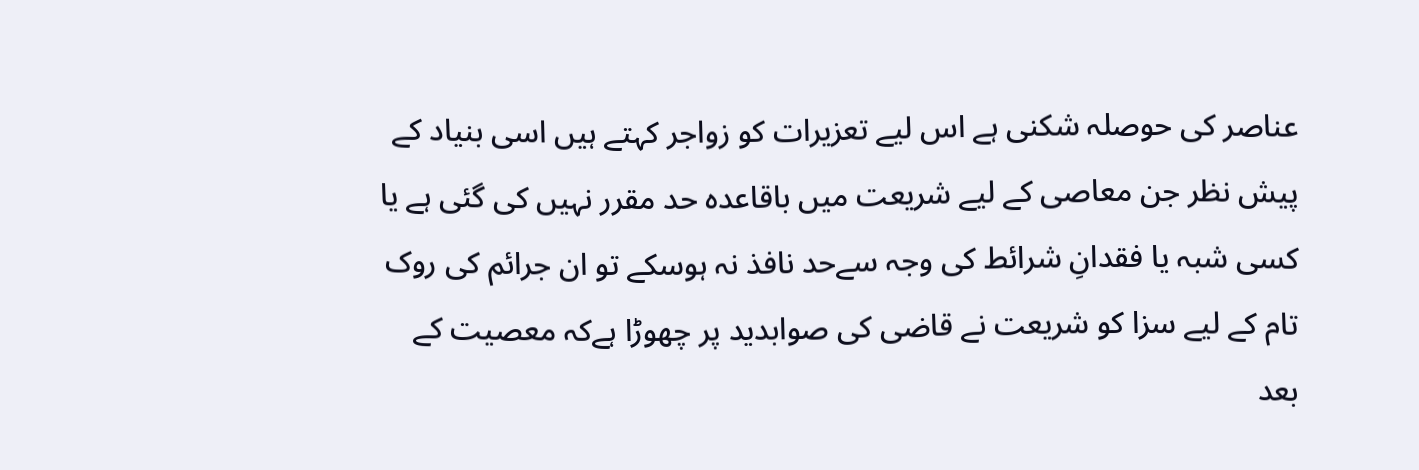عناصر کی حوصلہ شکنی ہے اس لیے تعزیرات کو زواجر کہتے ہیں اسی بنیاد کے پیش نظر جن معاصی کے لیے شریعت میں باقاعدہ حد مقرر نہیں کی گئی ہے یا کسی شبہ یا فقدانِ شرائط کی وجہ سےحد نافذ نہ ہوسکے تو ان جرائم کی روک تام کے لیے سزا کو شریعت نے قاضی کی صوابدید پر چھوڑا ہےکہ معصیت کے بعد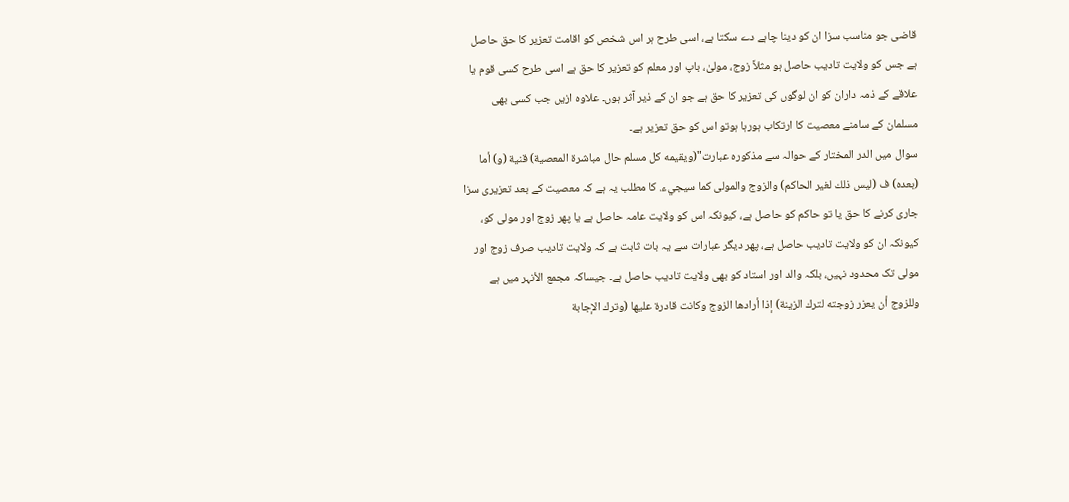قاضی جو مناسب سزا ان کو دینا چاہے دے سکتا ہے، اسی طرح ہر اس شخص کو اقامت تعزیر کا حق حاصل ہے جس کو ولایت تادیب حاصل ہو مثلاً زوج، مولیٰ، باپ اور معلم کو تعزیر کا حق ہے اسی طرح كسی قوم یا علاقے کے ذمہ داران کو ان لوگوں کی تعزیر کا حق ہے جو ان کے ذیر آثر ہوں۔ علاوہ ازیں جب کسی بھی مسلمان کے سامنے معصیت کا ارتکاب ہورہا ہوتو اس کو حق تعزیر ہے۔
سوال میں الدر المختار کے حوالہ سے مذکورہ عبارت"(ويقيمه كل مسلم حال مباشرة المعصية) قنية (و) أما (بعده) ف (ليس ذلك لغير الحاكم) والزوج والمولى كما سيجيء. کا مطلب یہ ہے کہ معصیت کے بعد تعزیری سزا جاری کرنے کا حق یا تو حاکم کو حاصل ہے، کیونکہ اس کو ولایت عامہ حاصل ہے یا پھر زوج اور مولی کو، کیونکہ ان کو ولایت تادیب حاصل ہے، پھر دیگر عبارات سے یہ بات ثابت ہے کہ ولایت تادیب صرف زوج اور مولی تک محدود نہیں، بلکہ والد اور استاد کو بھی ولایت تادیب حاصل ہے۔ جیساکہ مجمع الأنہر میں ہے وللزوج أن يعزر زوجته لترك الزينة) إذا أرادها الزوج وكانت قادرة عليها (وترك الإجابة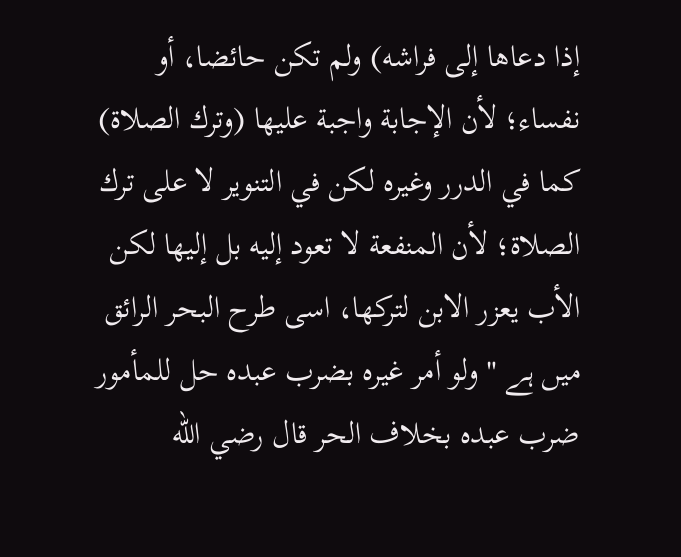إذا دعاها إلى فراشه) ولم تكن حائضا، أو نفساء؛ لأن الإجابة واجبة عليها (وترك الصلاة) كما في الدرر وغيره لكن في التنوير لا على ترك الصلاة؛ لأن المنفعة لا تعود إليه بل إليها لكن الأب يعزر الابن لتركها، اسی طرح البحر الرائق میں ہے " ولو أمر غيره بضرب عبده حل للمأمور ضرب عبده بخلاف الحر قال رضي الله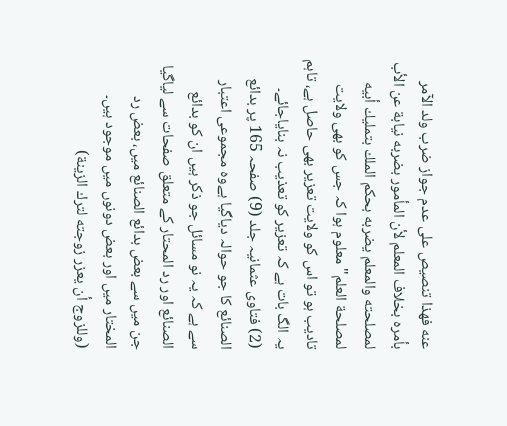عنه فهذا تنصيص على عدم جواز ضرب ولد الآمر بأمره بخلاف المعلم لأن المأمور بضربه نيابة عن الأب لمصلحته والمعلم يضربه بحكم الملك بتمليك أبيه لمصلحة العلم" معلوم ہوا کہ جس کو بھی ولایت تادیب ہو تو اس کو ولایت تعزیر بھی حاصل ہے، تاہم یہ الگ بات ہے کہ تعزیر کو تعذیب نہ بنایاجائے۔
(2) فتاوی عثمانیہ جلد (9) صفحہ 165 پر بدائع الصنائع کا جو حوالہ دیاگیا ہےوہ مجموعی اعتبار سے ہے کہ یہ نو مسائل جو ذکر ہیں ان کو بدائع الصنائع اور رد المحتار کے متعلق صفحات سے لیاگیا جن میں سے بعض بدائع الصنائع میں، بعض رد المختار میں اور بعض دونوں میں موجود ہیں۔
(وللزوج أن يعزر زوجته لترك الزينة)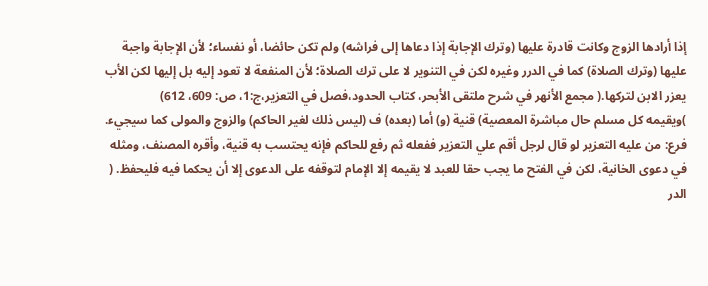إذا أرادها الزوج وكانت قادرة عليها (وترك الإجابة إذا دعاها إلى فراشه) ولم تكن حائضا، أو نفساء؛ لأن الإجابة واجبة عليها (وترك الصلاة) كما في الدرر وغيره لكن في التنوير لا على ترك الصلاة؛ لأن المنفعة لا تعود إليه بل إليها لكن الأب يعزر الابن لتركها.( مجمع الأنهر في شرح ملتقى الأبحر، كتاب الحدود،فصل في التعزير،ج:1، ص: 609، 612)
)ويقيمه كل مسلم حال مباشرة المعصية) قنية (و) أما (بعده) ف (ليس ذلك لغير الحاكم) والزوج والمولى كما سيجيء. فرع: من عليه التعزير لو قال لرجل أقم علي التعزير ففعله ثم رفع للحاكم فإنه يحتسب به قنية، وأقره المصنف، ومثله في دعوى الخانية، لكن في الفتح ما يجب حقا للعبد لا يقيمه إلا الإمام لتوقفه على الدعوى إلا أن يحكما فيه فليحفظ. ( الدر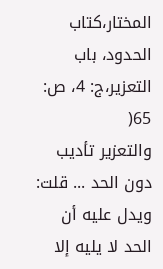المختار،كتاب الحدود، باب التعزير،ج: 4، ص: 65(
والتعزیر تأدیب دون الحد ... قلت: ويدل عليه أن الحد لا يليه إلا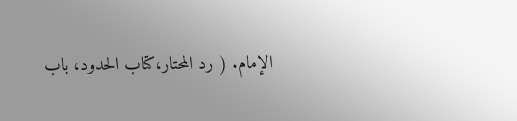الإمام. ( رد المحتار،كتاب الحدود، باب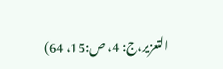التعزير،ج: 4، ص:15، 64)